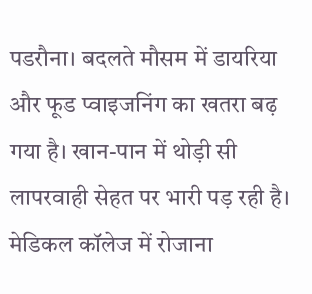पडरौना। बदलते मौसम में डायरिया और फूड प्वाइजनिंग का खतरा बढ़ गया है। खान-पान में थोड़ी सी लापरवाही सेहत पर भारी पड़ रही है। मेडिकल कॉलेज में रोजाना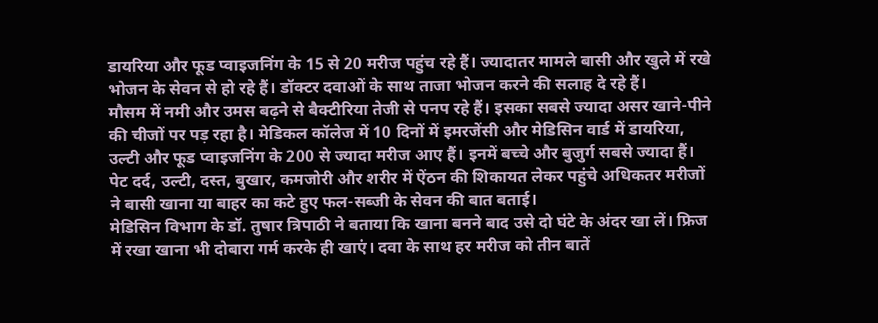डायरिया और फूड प्वाइजनिंग के 15 से 20 मरीज पहुंच रहे हैं। ज्यादातर मामले बासी और खुले में रखे भोजन के सेवन से हो रहे हैं। डॉक्टर दवाओं के साथ ताजा भोजन करने की सलाह दे रहे हैं।
मौसम में नमी और उमस बढ़ने से बैक्टीरिया तेजी से पनप रहे हैं। इसका सबसे ज्यादा असर खाने-पीने की चीजों पर पड़ रहा है। मेडिकल कॉलेज में 10 दिनों में इमरजेंसी और मेडिसिन वार्ड में डायरिया, उल्टी और फूड प्वाइजनिंग के 200 से ज्यादा मरीज आए हैं। इनमें बच्चे और बुजुर्ग सबसे ज्यादा हैं। पेट दर्द, उल्टी, दस्त, बुखार, कमजोरी और शरीर में ऐंठन की शिकायत लेकर पहुंचे अधिकतर मरीजों ने बासी खाना या बाहर का कटे हुए फल-सब्जी के सेवन की बात बताई।
मेडिसिन विभाग के डॉ. तुषार त्रिपाठी ने बताया कि खाना बनने बाद उसे दो घंटे के अंदर खा लें। फ्रिज में रखा खाना भी दोबारा गर्म करके ही खाएं। दवा के साथ हर मरीज को तीन बातें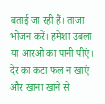बताई जा रही हैं। ताजा भोजन करें। हमेशा उबला या आरओ का पानी पीएं। देर का कटा फल न खाएं और खाना खाने से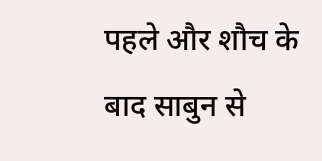पहले और शौच के बाद साबुन से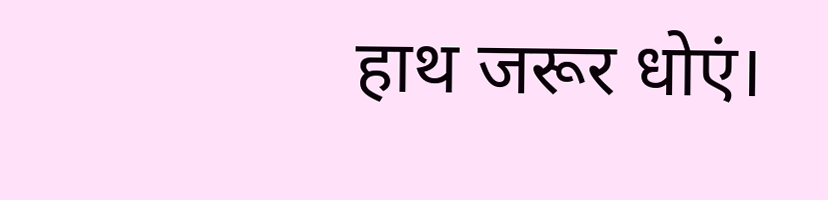हाथ जरूर धोएं।